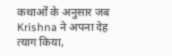कथाओं के अनुसार जब Krishna ने अपना देह त्याग किया,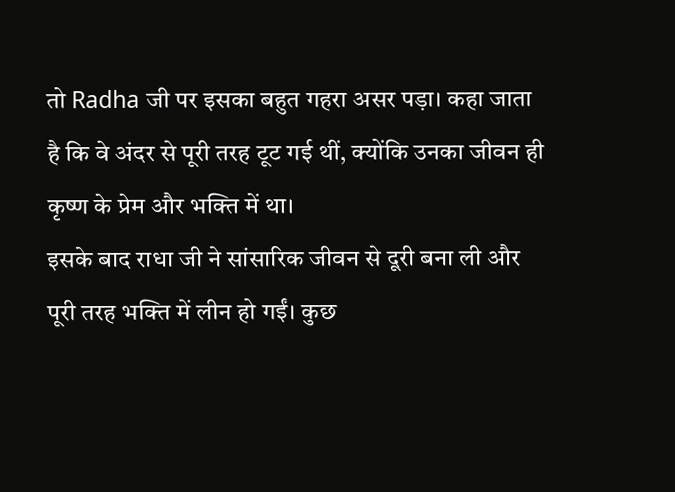तो Radha जी पर इसका बहुत गहरा असर पड़ा। कहा जाता है कि वे अंदर से पूरी तरह टूट गई थीं, क्योंकि उनका जीवन ही कृष्ण के प्रेम और भक्ति में था।
इसके बाद राधा जी ने सांसारिक जीवन से दूरी बना ली और पूरी तरह भक्ति में लीन हो गईं। कुछ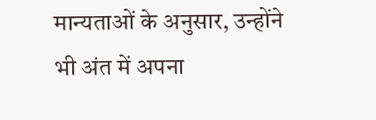मान्यताओं के अनुसार, उन्होंने भी अंत में अपना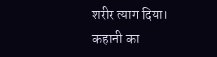शरीर त्याग दिया।
कहानी का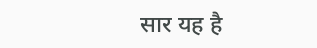सार यह है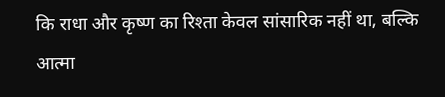कि राधा और कृष्ण का रिश्ता केवल सांसारिक नहीं था, बल्कि आत्मा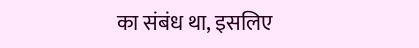का संबंध था, इसलिए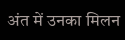अंत में उनका मिलन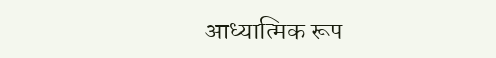आध्यात्मिक रूप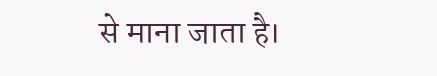से माना जाता है।